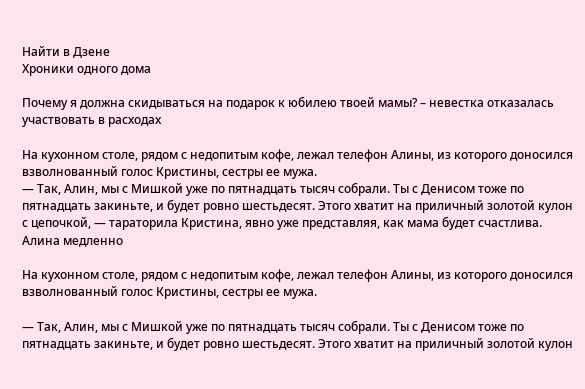Найти в Дзене
Хроники одного дома

Почему я должна скидываться на подарок к юбилею твоей мамы? – невестка отказалась участвовать в расходах

На кухонном столе, рядом с недопитым кофе, лежал телефон Алины, из которого доносился взволнованный голос Кристины, сестры ее мужа.
— Так, Алин, мы с Мишкой уже по пятнадцать тысяч собрали. Ты с Денисом тоже по пятнадцать закиньте, и будет ровно шестьдесят. Этого хватит на приличный золотой кулон с цепочкой, — тараторила Кристина, явно уже представляя, как мама будет счастлива.
Алина медленно

На кухонном столе, рядом с недопитым кофе, лежал телефон Алины, из которого доносился взволнованный голос Кристины, сестры ее мужа.

— Так, Алин, мы с Мишкой уже по пятнадцать тысяч собрали. Ты с Денисом тоже по пятнадцать закиньте, и будет ровно шестьдесят. Этого хватит на приличный золотой кулон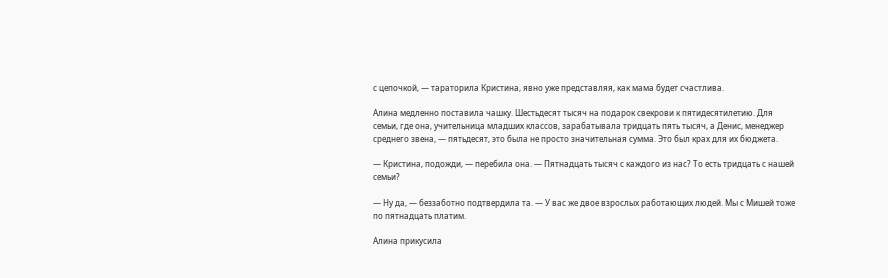с цепочкой, — тараторила Кристина, явно уже представляя, как мама будет счастлива.

Алина медленно поставила чашку. Шестьдесят тысяч на подарок свекрови к пятидесятилетию. Для семьи, где она, учительница младших классов, зарабатывала тридцать пять тысяч, а Денис, менеджер среднего звена, — пятьдесят, это была не просто значительная сумма. Это был крах для их бюджета.

— Кристина, подожди, — перебила она. — Пятнадцать тысяч с каждого из нас? То есть тридцать с нашей семьи?

— Ну да, — беззаботно подтвердила та. — У вас же двое взрослых работающих людей. Мы с Мишей тоже по пятнадцать платим.

Алина прикусила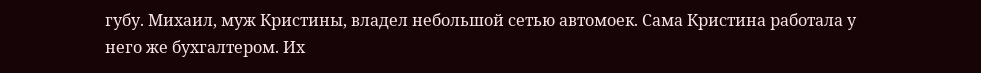губу. Михаил, муж Кристины, владел небольшой сетью автомоек. Сама Кристина работала у него же бухгалтером. Их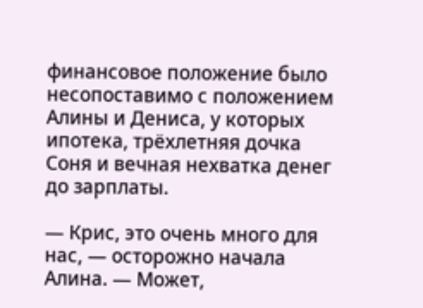финансовое положение было несопоставимо с положением Алины и Дениса, у которых ипотека, трёхлетняя дочка Соня и вечная нехватка денег до зарплаты.

— Крис, это очень много для нас, — осторожно начала Алина. — Может,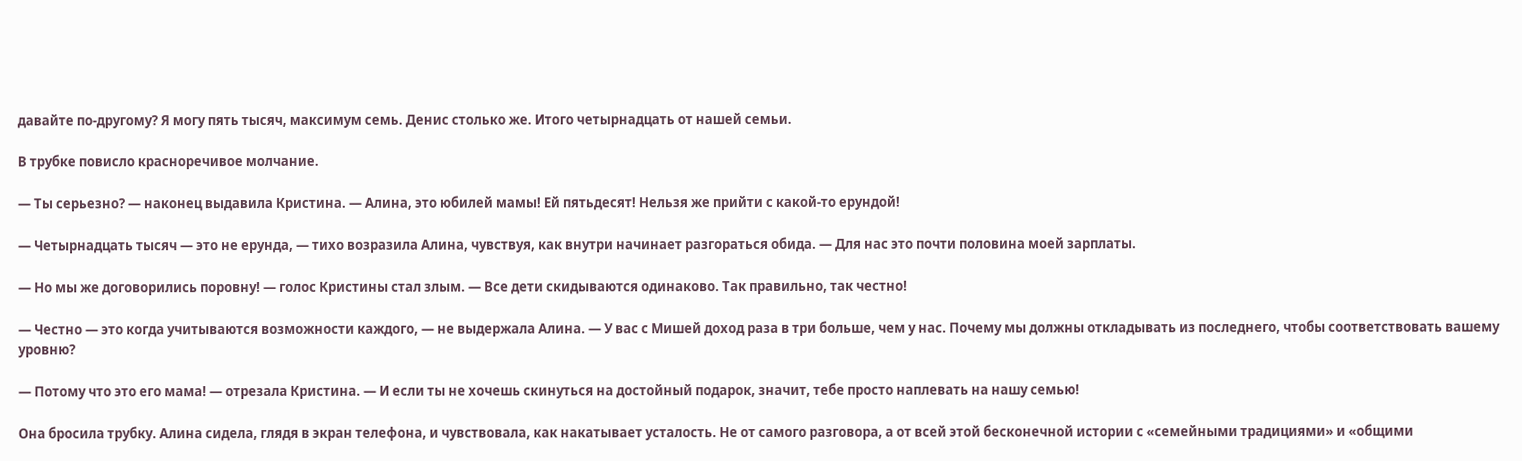давайте по-другому? Я могу пять тысяч, максимум семь. Денис столько же. Итого четырнадцать от нашей семьи.

В трубке повисло красноречивое молчание.

— Ты серьезно? — наконец выдавила Кристина. — Алина, это юбилей мамы! Ей пятьдесят! Нельзя же прийти с какой-то ерундой!

— Четырнадцать тысяч — это не ерунда, — тихо возразила Алина, чувствуя, как внутри начинает разгораться обида. — Для нас это почти половина моей зарплаты.

— Но мы же договорились поровну! — голос Кристины стал злым. — Все дети скидываются одинаково. Так правильно, так честно!

— Честно — это когда учитываются возможности каждого, — не выдержала Алина. — У вас с Мишей доход раза в три больше, чем у нас. Почему мы должны откладывать из последнего, чтобы соответствовать вашему уровню?

— Потому что это его мама! — отрезала Кристина. — И если ты не хочешь скинуться на достойный подарок, значит, тебе просто наплевать на нашу семью!

Она бросила трубку. Алина сидела, глядя в экран телефона, и чувствовала, как накатывает усталость. Не от самого разговора, а от всей этой бесконечной истории с «семейными традициями» и «общими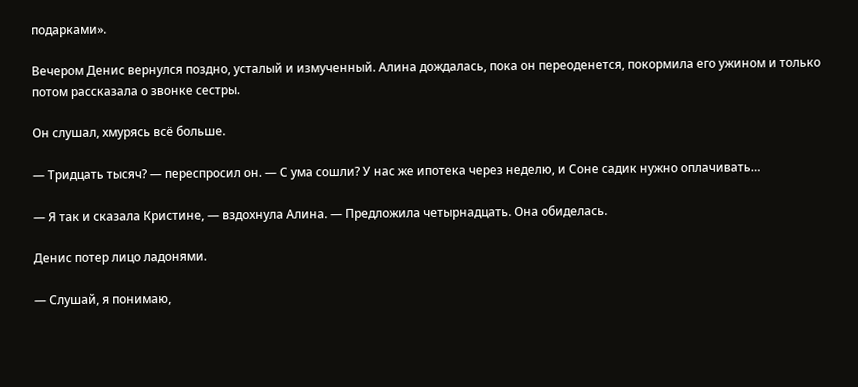подарками».

Вечером Денис вернулся поздно, усталый и измученный. Алина дождалась, пока он переоденется, покормила его ужином и только потом рассказала о звонке сестры.

Он слушал, хмурясь всё больше.

— Тридцать тысяч? — переспросил он. — С ума сошли? У нас же ипотека через неделю, и Соне садик нужно оплачивать…

— Я так и сказала Кристине, — вздохнула Алина. — Предложила четырнадцать. Она обиделась.

Денис потер лицо ладонями.

— Слушай, я понимаю,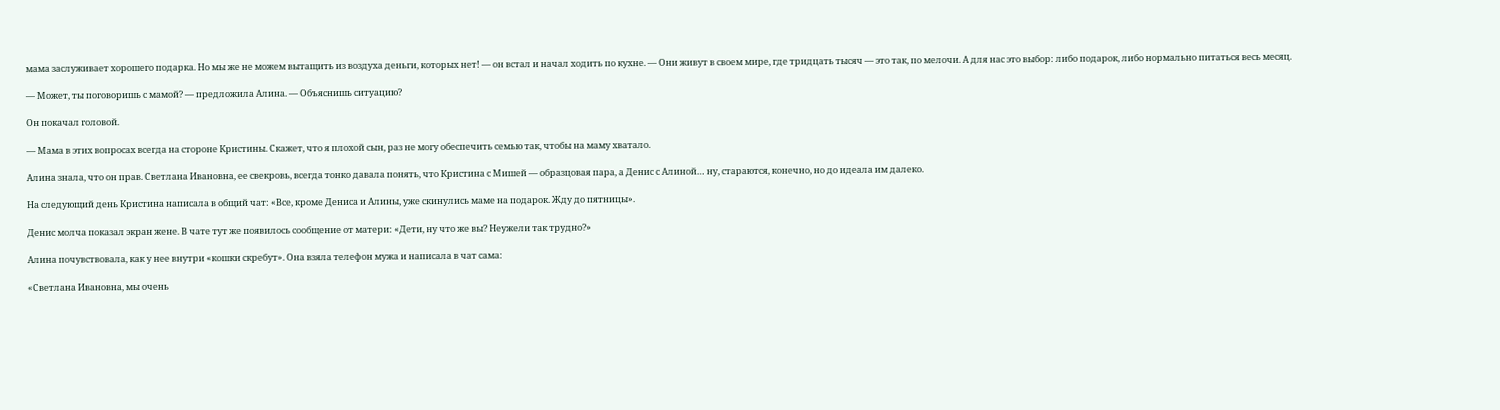мама заслуживает хорошего подарка. Но мы же не можем вытащить из воздуха деньги, которых нет! — он встал и начал ходить по кухне. — Они живут в своем мире, где тридцать тысяч — это так, по мелочи. А для нас это выбор: либо подарок, либо нормально питаться весь месяц.

— Может, ты поговоришь с мамой? — предложила Алина. — Объяснишь ситуацию?

Он покачал головой.

— Мама в этих вопросах всегда на стороне Кристины. Скажет, что я плохой сын, раз не могу обеспечить семью так, чтобы на маму хватало.

Алина знала, что он прав. Светлана Ивановна, ее свекровь, всегда тонко давала понять, что Кристина с Мишей — образцовая пара, а Денис с Алиной… ну, стараются, конечно, но до идеала им далеко.

На следующий день Кристина написала в общий чат: «Все, кроме Дениса и Алины, уже скинулись маме на подарок. Жду до пятницы».

Денис молча показал экран жене. В чате тут же появилось сообщение от матери: «Дети, ну что же вы? Неужели так трудно?»

Алина почувствовала, как у нее внутри «кошки скребут». Она взяла телефон мужа и написала в чат сама:

«Светлана Ивановна, мы очень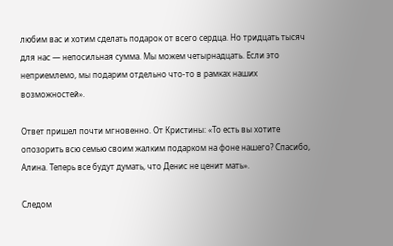любим вас и хотим сделать подарок от всего сердца. Но тридцать тысяч для нас — непосильная сумма. Мы можем четырнадцать. Если это неприемлемо, мы подарим отдельно что-то в рамках наших возможностей».

Ответ пришел почти мгновенно. От Кристины: «То есть вы хотите опозорить всю семью своим жалким подарком на фоне нашего? Спасибо, Алина. Теперь все будут думать, что Денис не ценит мать».

Следом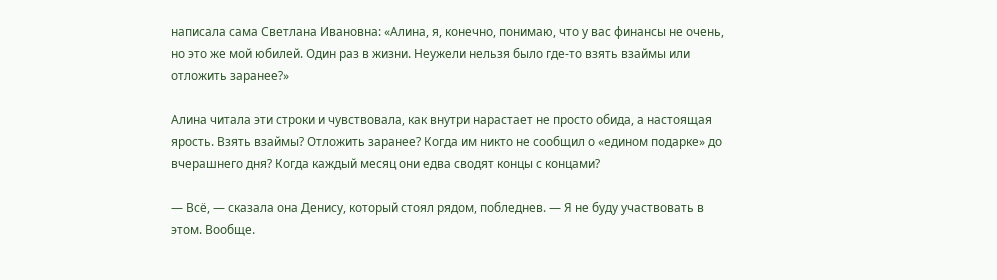написала сама Светлана Ивановна: «Алина, я, конечно, понимаю, что у вас финансы не очень, но это же мой юбилей. Один раз в жизни. Неужели нельзя было где-то взять взаймы или отложить заранее?»

Алина читала эти строки и чувствовала, как внутри нарастает не просто обида, а настоящая ярость. Взять взаймы? Отложить заранее? Когда им никто не сообщил о «едином подарке» до вчерашнего дня? Когда каждый месяц они едва сводят концы с концами?

— Всё, — сказала она Денису, который стоял рядом, побледнев. — Я не буду участвовать в этом. Вообще.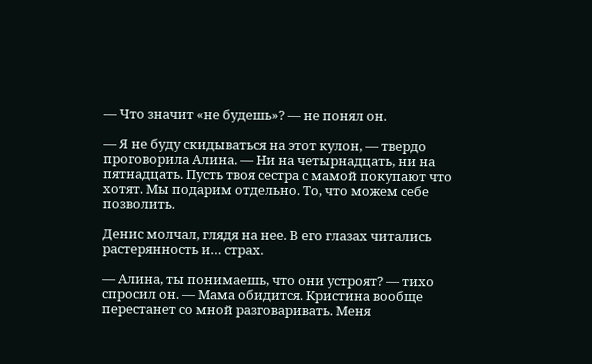— Что значит «не будешь»? — не понял он.

— Я не буду скидываться на этот кулон, — твердо проговорила Алина. — Ни на четырнадцать, ни на пятнадцать. Пусть твоя сестра с мамой покупают что хотят. Мы подарим отдельно. То, что можем себе позволить.

Денис молчал, глядя на нее. В его глазах читались растерянность и… страх.

— Алина, ты понимаешь, что они устроят? — тихо спросил он. — Мама обидится. Кристина вообще перестанет со мной разговаривать. Меня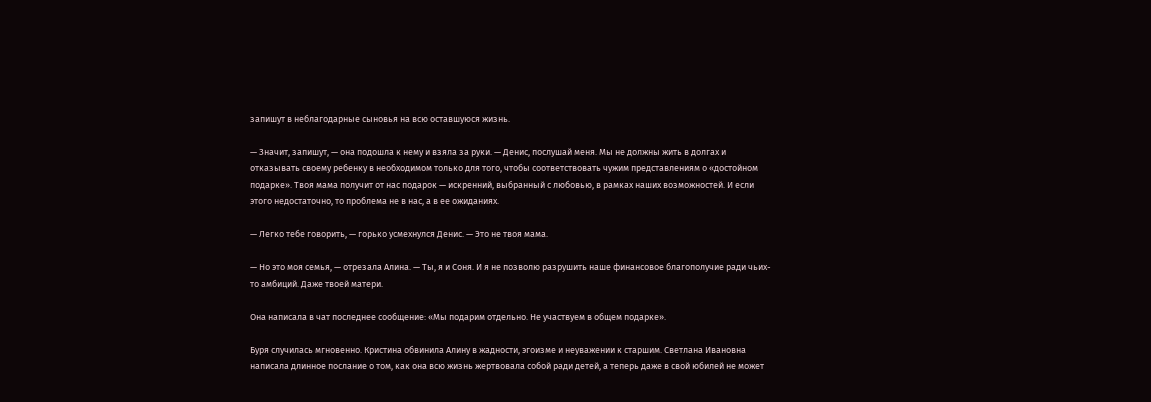запишут в неблагодарные сыновья на всю оставшуюся жизнь.

— Значит, запишут, — она подошла к нему и взяла за руки. — Денис, послушай меня. Мы не должны жить в долгах и отказывать своему ребенку в необходимом только для того, чтобы соответствовать чужим представлениям о «достойном подарке». Твоя мама получит от нас подарок — искренний, выбранный с любовью, в рамках наших возможностей. И если этого недостаточно, то проблема не в нас, а в ее ожиданиях.

— Легко тебе говорить, — горько усмехнулся Денис. — Это не твоя мама.

— Но это моя семья, — отрезала Алина. — Ты, я и Соня. И я не позволю разрушить наше финансовое благополучие ради чьих-то амбиций. Даже твоей матери.

Она написала в чат последнее сообщение: «Мы подарим отдельно. Не участвуем в общем подарке».

Буря случилась мгновенно. Кристина обвинила Алину в жадности, эгоизме и неуважении к старшим. Светлана Ивановна написала длинное послание о том, как она всю жизнь жертвовала собой ради детей, а теперь даже в свой юбилей не может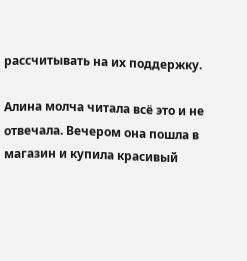рассчитывать на их поддержку.

Алина молча читала всё это и не отвечала. Вечером она пошла в магазин и купила красивый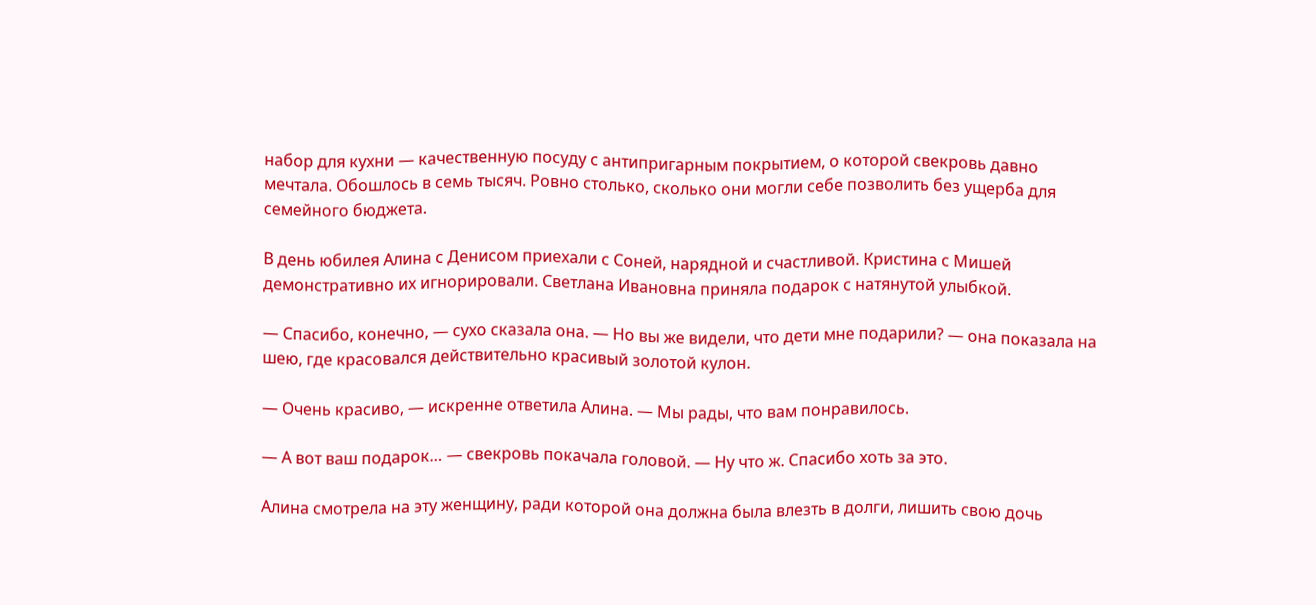набор для кухни — качественную посуду с антипригарным покрытием, о которой свекровь давно мечтала. Обошлось в семь тысяч. Ровно столько, сколько они могли себе позволить без ущерба для семейного бюджета.

В день юбилея Алина с Денисом приехали с Соней, нарядной и счастливой. Кристина с Мишей демонстративно их игнорировали. Светлана Ивановна приняла подарок с натянутой улыбкой.

— Спасибо, конечно, — сухо сказала она. — Но вы же видели, что дети мне подарили? — она показала на шею, где красовался действительно красивый золотой кулон.

— Очень красиво, — искренне ответила Алина. — Мы рады, что вам понравилось.

— А вот ваш подарок… — свекровь покачала головой. — Ну что ж. Спасибо хоть за это.

Алина смотрела на эту женщину, ради которой она должна была влезть в долги, лишить свою дочь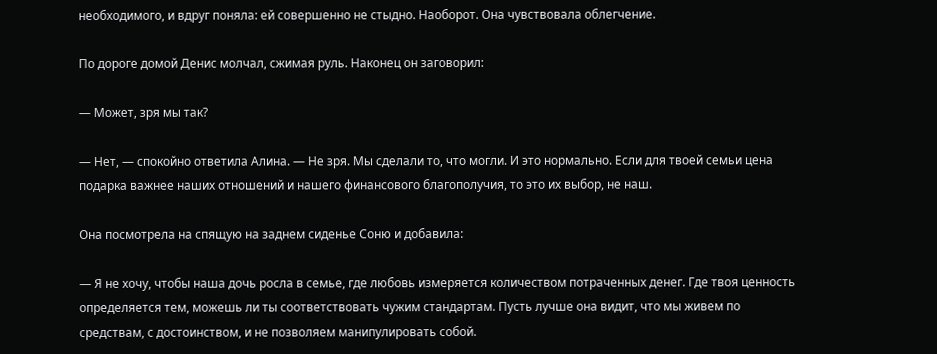необходимого, и вдруг поняла: ей совершенно не стыдно. Наоборот. Она чувствовала облегчение.

По дороге домой Денис молчал, сжимая руль. Наконец он заговорил:

— Может, зря мы так?

— Нет, — спокойно ответила Алина. — Не зря. Мы сделали то, что могли. И это нормально. Если для твоей семьи цена подарка важнее наших отношений и нашего финансового благополучия, то это их выбор, не наш.

Она посмотрела на спящую на заднем сиденье Соню и добавила:

— Я не хочу, чтобы наша дочь росла в семье, где любовь измеряется количеством потраченных денег. Где твоя ценность определяется тем, можешь ли ты соответствовать чужим стандартам. Пусть лучше она видит, что мы живем по средствам, с достоинством, и не позволяем манипулировать собой.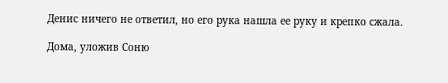Денис ничего не ответил, но его рука нашла ее руку и крепко сжала.

Дома, уложив Соню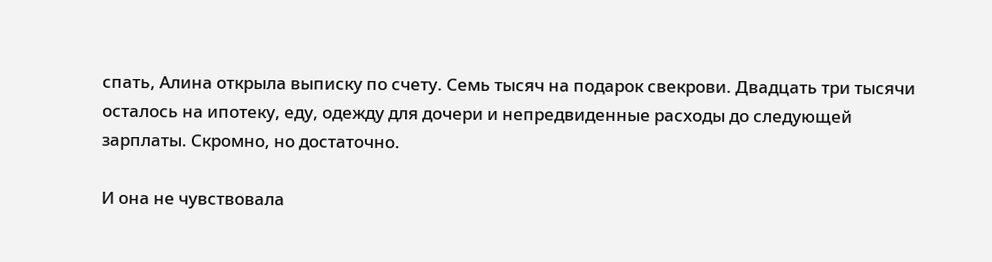спать, Алина открыла выписку по счету. Семь тысяч на подарок свекрови. Двадцать три тысячи осталось на ипотеку, еду, одежду для дочери и непредвиденные расходы до следующей зарплаты. Скромно, но достаточно.

И она не чувствовала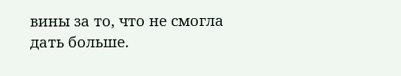вины за то, что не смогла дать больше.